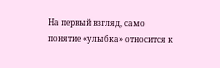На первый взгляд, само понятие «улыбка» относится к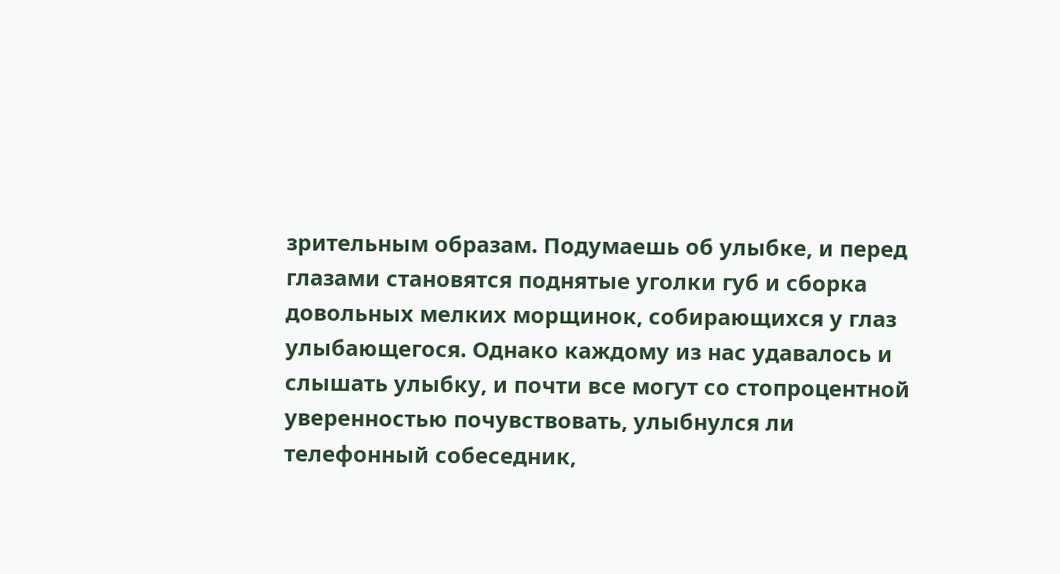зрительным образам. Подумаешь об улыбке, и перед глазами становятся поднятые уголки губ и сборка довольных мелких морщинок, собирающихся у глаз улыбающегося. Однако каждому из нас удавалось и слышать улыбку, и почти все могут со стопроцентной уверенностью почувствовать, улыбнулся ли телефонный собеседник,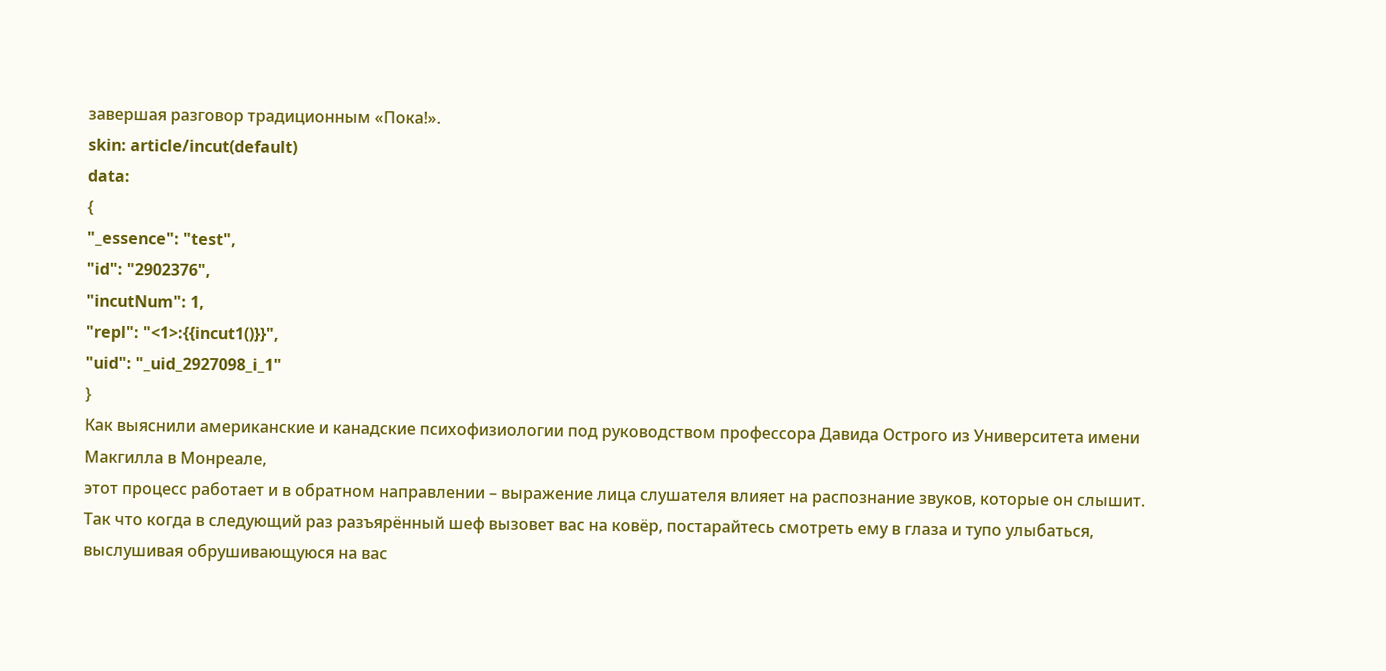завершая разговор традиционным «Пока!».
skin: article/incut(default)
data:
{
"_essence": "test",
"id": "2902376",
"incutNum": 1,
"repl": "<1>:{{incut1()}}",
"uid": "_uid_2927098_i_1"
}
Как выяснили американские и канадские психофизиологии под руководством профессора Давида Острого из Университета имени Макгилла в Монреале,
этот процесс работает и в обратном направлении – выражение лица слушателя влияет на распознание звуков, которые он слышит.
Так что когда в следующий раз разъярённый шеф вызовет вас на ковёр, постарайтесь смотреть ему в глаза и тупо улыбаться, выслушивая обрушивающуюся на вас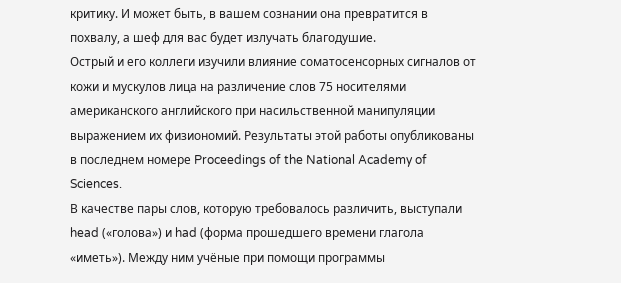критику. И может быть, в вашем сознании она превратится в похвалу, а шеф для вас будет излучать благодушие.
Острый и его коллеги изучили влияние соматосенсорных сигналов от кожи и мускулов лица на различение слов 75 носителями американского английского при насильственной манипуляции выражением их физиономий. Результаты этой работы опубликованы в последнем номере Proceedings of the National Academy of Sciences.
В качестве пары слов, которую требовалось различить, выступали head («голова») и had (форма прошедшего времени глагола «иметь»). Между ним учёные при помощи программы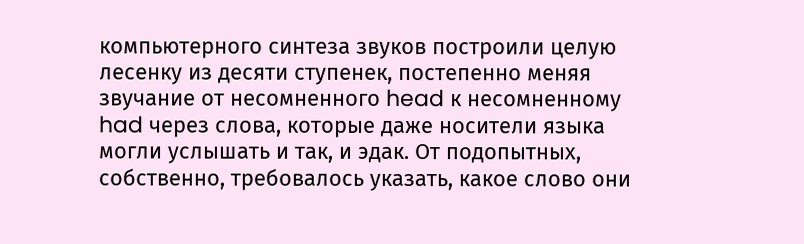компьютерного синтеза звуков построили целую лесенку из десяти ступенек, постепенно меняя звучание от несомненного head к несомненному had через слова, которые даже носители языка могли услышать и так, и эдак. От подопытных, собственно, требовалось указать, какое слово они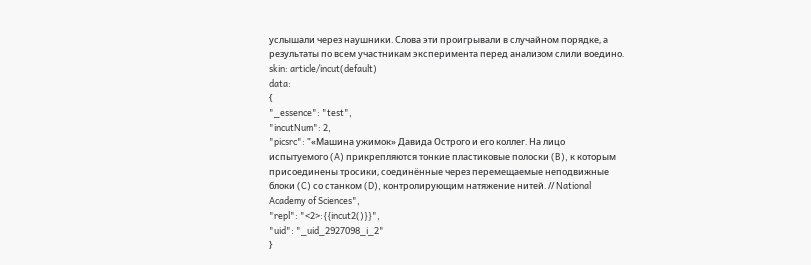услышали через наушники. Слова эти проигрывали в случайном порядке, а результаты по всем участникам эксперимента перед анализом слили воедино.
skin: article/incut(default)
data:
{
"_essence": "test",
"incutNum": 2,
"picsrc": "«Машина ужимок» Давида Острого и его коллег. На лицо испытуемого (A) прикрепляются тонкие пластиковые полоски (B), к которым присоединены тросики, соединённые через перемещаемые неподвижные блоки (C) со станком (D), контролирующим натяжение нитей. // National Academy of Sciences",
"repl": "<2>:{{incut2()}}",
"uid": "_uid_2927098_i_2"
}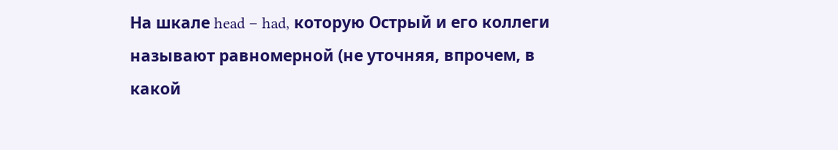На шкале head – had, которую Острый и его коллеги называют равномерной (не уточняя, впрочем, в какой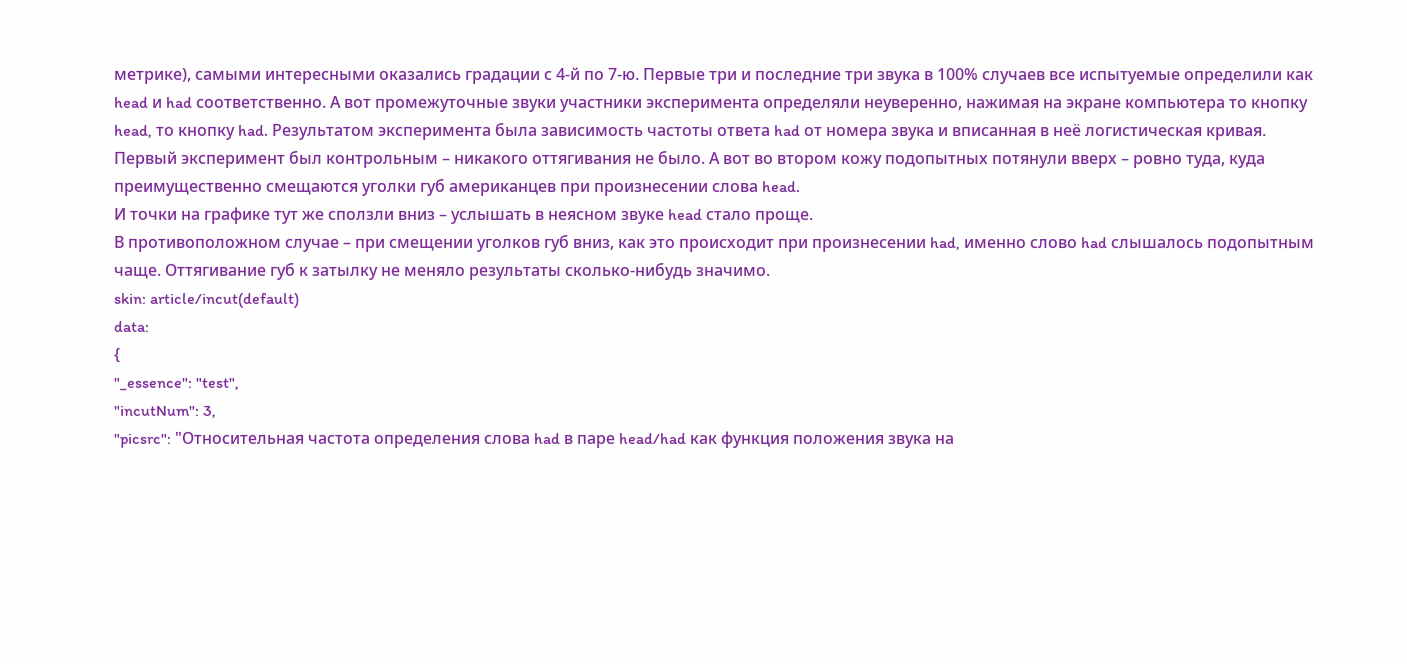метрике), самыми интересными оказались градации с 4-й по 7-ю. Первые три и последние три звука в 100% случаев все испытуемые определили как head и had соответственно. А вот промежуточные звуки участники эксперимента определяли неуверенно, нажимая на экране компьютера то кнопку head, то кнопку had. Результатом эксперимента была зависимость частоты ответа had от номера звука и вписанная в неё логистическая кривая.
Первый эксперимент был контрольным – никакого оттягивания не было. А вот во втором кожу подопытных потянули вверх – ровно туда, куда преимущественно смещаются уголки губ американцев при произнесении слова head.
И точки на графике тут же сползли вниз – услышать в неясном звуке head стало проще.
В противоположном случае – при смещении уголков губ вниз, как это происходит при произнесении had, именно слово had слышалось подопытным чаще. Оттягивание губ к затылку не меняло результаты сколько-нибудь значимо.
skin: article/incut(default)
data:
{
"_essence": "test",
"incutNum": 3,
"picsrc": "Относительная частота определения слова had в паре head/had как функция положения звука на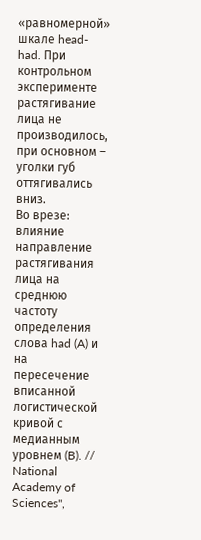«равномерной» шкале head-had. При контрольном эксперименте растягивание лица не производилось, при основном – уголки губ оттягивались вниз.
Во врезе: влияние направление растягивания лица на среднюю частоту определения слова had (A) и на пересечение вписанной логистической кривой с медианным уровнем (B). // National Academy of Sciences",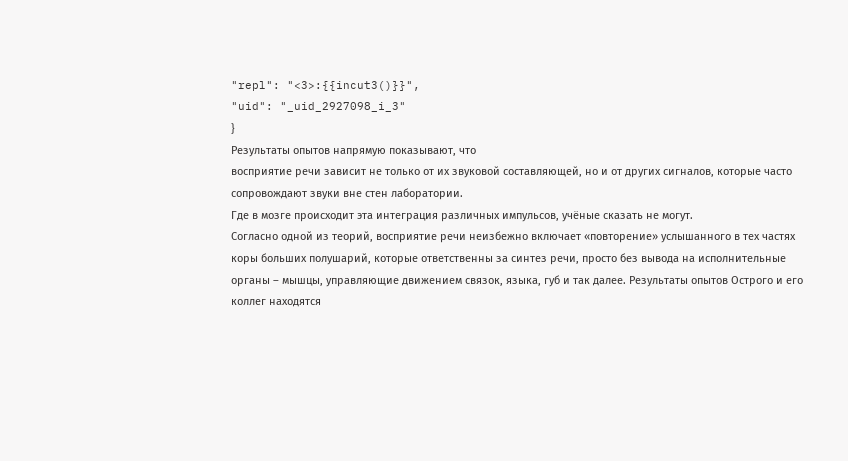"repl": "<3>:{{incut3()}}",
"uid": "_uid_2927098_i_3"
}
Результаты опытов напрямую показывают, что
восприятие речи зависит не только от их звуковой составляющей, но и от других сигналов, которые часто сопровождают звуки вне стен лаборатории.
Где в мозге происходит эта интеграция различных импульсов, учёные сказать не могут.
Согласно одной из теорий, восприятие речи неизбежно включает «повторение» услышанного в тех частях коры больших полушарий, которые ответственны за синтез речи, просто без вывода на исполнительные органы – мышцы, управляющие движением связок, языка, губ и так далее. Результаты опытов Острого и его коллег находятся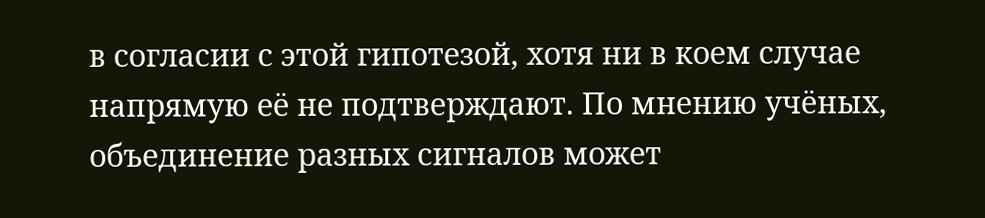в согласии с этой гипотезой, хотя ни в коем случае напрямую её не подтверждают. По мнению учёных, объединение разных сигналов может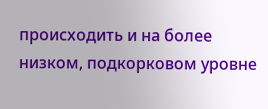происходить и на более низком, подкорковом уровне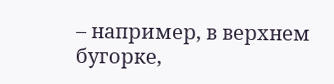– например, в верхнем бугорке,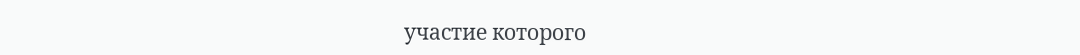участие которого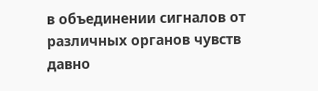в объединении сигналов от различных органов чувств давно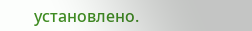установлено.